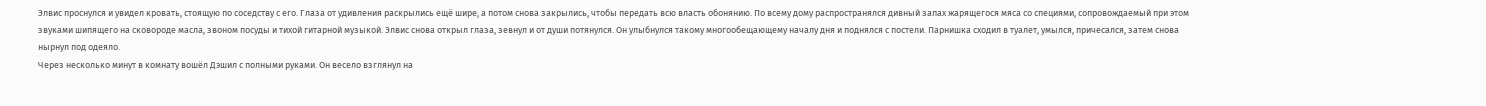Элвис проснулся и увидел кровать, стоящую по соседству с его. Глаза от удивления раскрылись ещё шире, а потом снова закрылись, чтобы передать всю власть обонянию. По всему дому распространялся дивный запах жарящегося мяса со специями, сопровождаемый при этом звуками шипящего на сковороде масла, звоном посуды и тихой гитарной музыкой. Элвис снова открыл глаза, зевнул и от души потянулся. Он улыбнулся такому многообещающему началу дня и поднялся с постели. Парнишка сходил в туалет, умылся, причесался, затем снова нырнул под одеяло.
Через несколько минут в комнату вошёл Дэшил с полными руками. Он весело взглянул на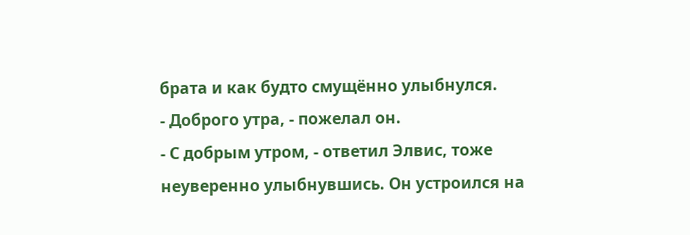брата и как будто смущённо улыбнулся.
- Доброго утра, - пожелал он.
- С добрым утром, - ответил Элвис, тоже неуверенно улыбнувшись. Он устроился на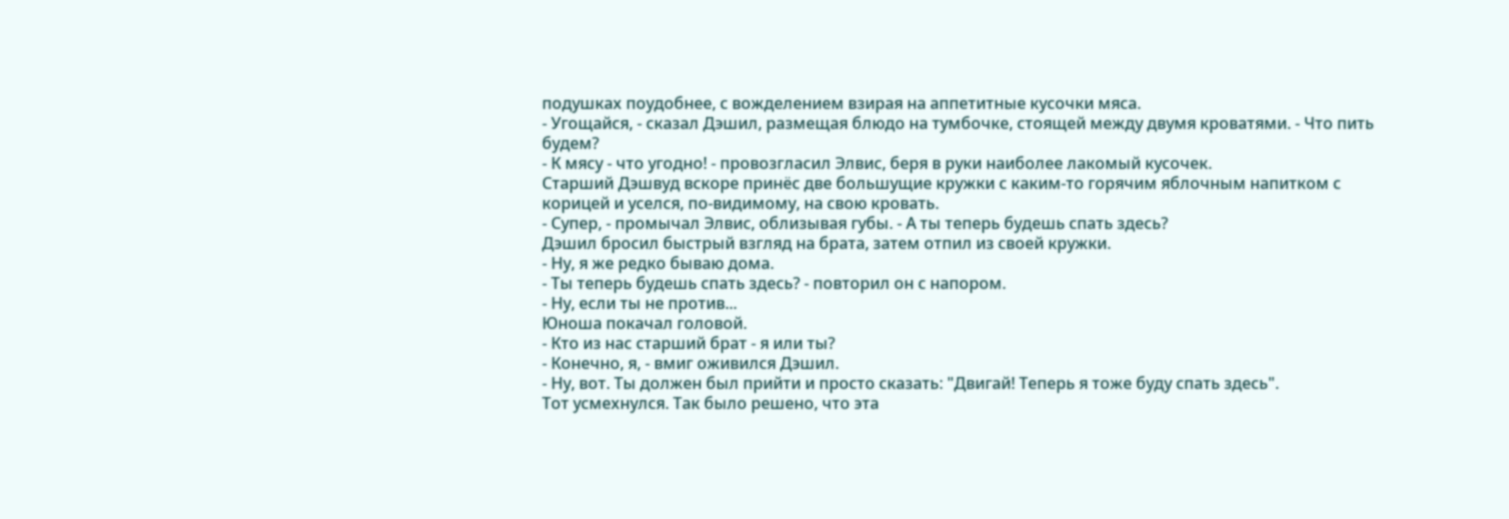подушках поудобнее, с вожделением взирая на аппетитные кусочки мяса.
- Угощайся, - сказал Дэшил, размещая блюдо на тумбочке, стоящей между двумя кроватями. - Что пить будем?
- К мясу - что угодно! - провозгласил Элвис, беря в руки наиболее лакомый кусочек.
Старший Дэшвуд вскоре принёс две большущие кружки с каким-то горячим яблочным напитком с корицей и уселся, по-видимому, на свою кровать.
- Супер, - промычал Элвис, облизывая губы. - А ты теперь будешь спать здесь?
Дэшил бросил быстрый взгляд на брата, затем отпил из своей кружки.
- Ну, я же редко бываю дома.
- Ты теперь будешь спать здесь? - повторил он с напором.
- Ну, если ты не против...
Юноша покачал головой.
- Кто из нас старший брат - я или ты?
- Конечно, я, - вмиг оживился Дэшил.
- Ну, вот. Ты должен был прийти и просто сказать: "Двигай! Теперь я тоже буду спать здесь".
Тот усмехнулся. Так было решено, что эта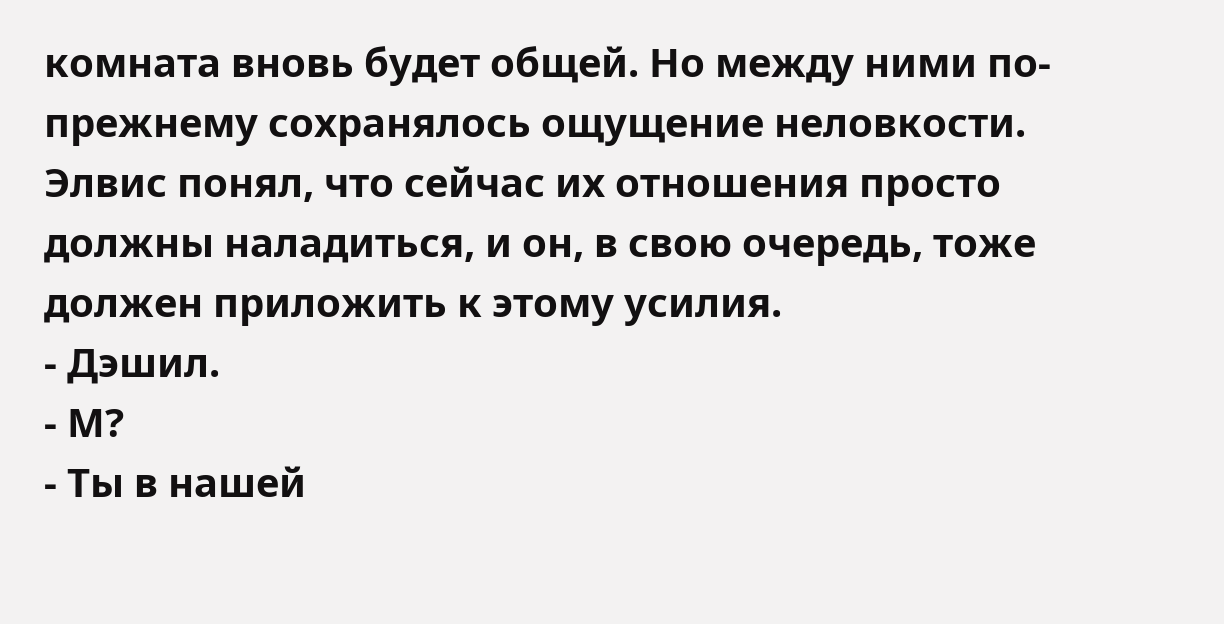комната вновь будет общей. Но между ними по-прежнему сохранялось ощущение неловкости. Элвис понял, что сейчас их отношения просто должны наладиться, и он, в свою очередь, тоже должен приложить к этому усилия.
- Дэшил.
- М?
- Ты в нашей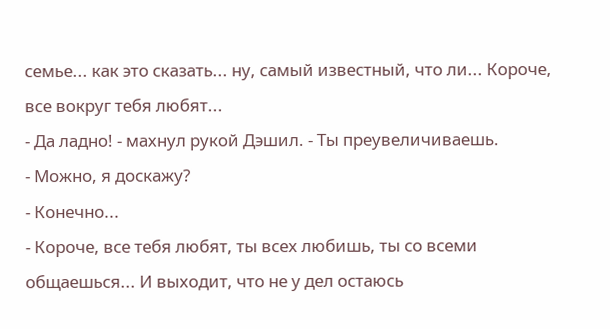семье... как это сказать... ну, самый известный, что ли... Короче, все вокруг тебя любят...
- Да ладно! - махнул рукой Дэшил. - Ты преувеличиваешь.
- Можно, я доскажу?
- Конечно...
- Короче, все тебя любят, ты всех любишь, ты со всеми общаешься... И выходит, что не у дел остаюсь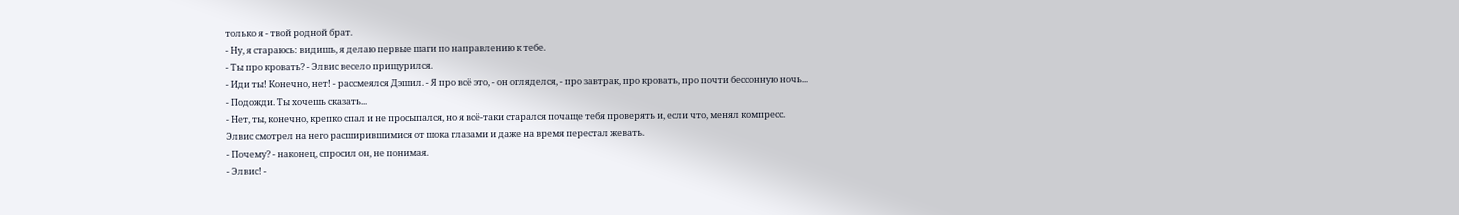только я - твой родной брат.
- Ну, я стараюсь: видишь, я делаю первые шаги по направлению к тебе.
- Ты про кровать? - Элвис весело прищурился.
- Иди ты! Конечно, нет! - рассмеялся Дэшил. - Я про всё это, - он огляделся, - про завтрак, про кровать, про почти бессонную ночь...
- Подожди. Ты хочешь сказать...
- Нет, ты, конечно, крепко спал и не просыпался, но я всё-таки старался почаще тебя проверять и, если что, менял компресс.
Элвис смотрел на него расширившимися от шока глазами и даже на время перестал жевать.
- Почему? - наконец, спросил он, не понимая.
- Элвис! -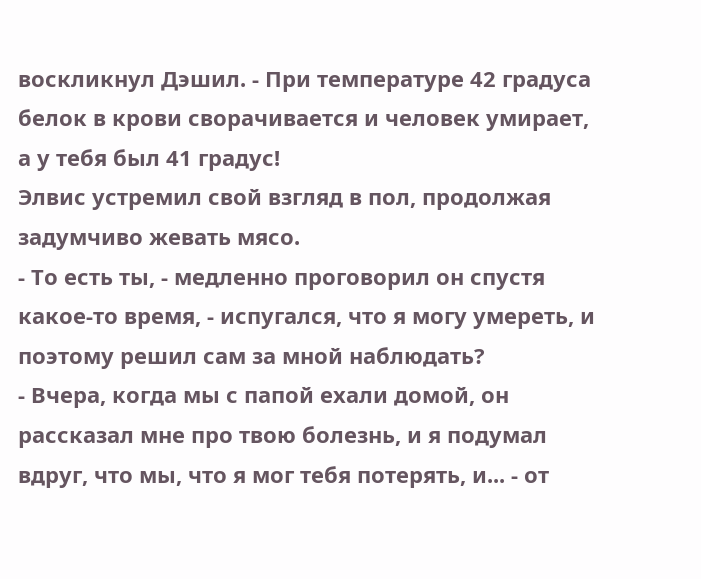воскликнул Дэшил. - При температуре 42 градуса белок в крови сворачивается и человек умирает, а у тебя был 41 градус!
Элвис устремил свой взгляд в пол, продолжая задумчиво жевать мясо.
- То есть ты, - медленно проговорил он спустя какое-то время, - испугался, что я могу умереть, и поэтому решил сам за мной наблюдать?
- Вчера, когда мы с папой ехали домой, он рассказал мне про твою болезнь, и я подумал вдруг, что мы, что я мог тебя потерять, и... - от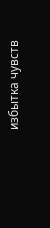избытка чувств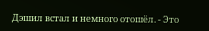Дэшил встал и немного отошёл. - Это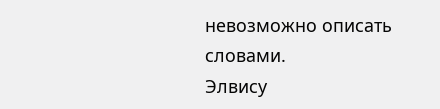невозможно описать словами.
Элвису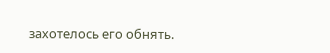захотелось его обнять.